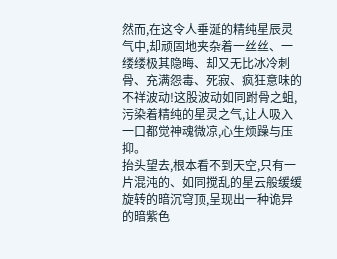然而,在这令人垂涎的精纯星辰灵气中,却顽固地夹杂着一丝丝、一缕缕极其隐晦、却又无比冰冷刺骨、充满怨毒、死寂、疯狂意味的不祥波动!这股波动如同跗骨之蛆,污染着精纯的星灵之气,让人吸入一口都觉神魂微凉,心生烦躁与压抑。
抬头望去,根本看不到天空,只有一片混沌的、如同搅乱的星云般缓缓旋转的暗沉穹顶,呈现出一种诡异的暗紫色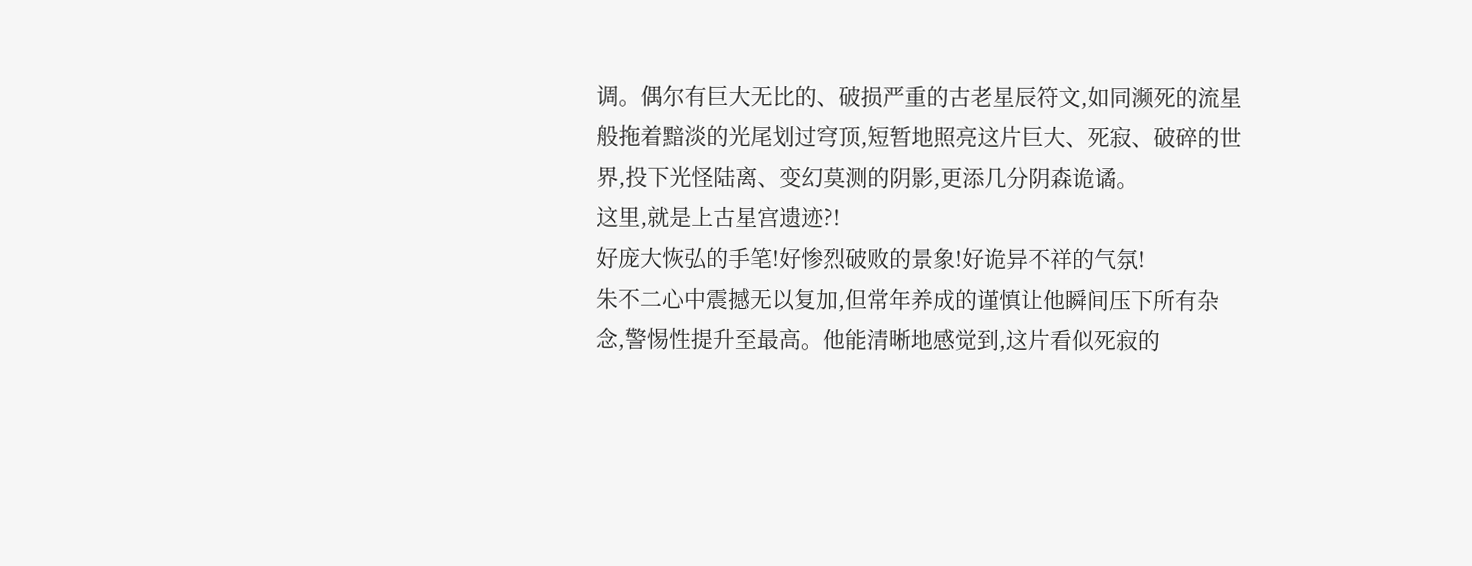调。偶尔有巨大无比的、破损严重的古老星辰符文,如同濒死的流星般拖着黯淡的光尾划过穹顶,短暂地照亮这片巨大、死寂、破碎的世界,投下光怪陆离、变幻莫测的阴影,更添几分阴森诡谲。
这里,就是上古星宫遗迹?!
好庞大恢弘的手笔!好惨烈破败的景象!好诡异不祥的气氛!
朱不二心中震撼无以复加,但常年养成的谨慎让他瞬间压下所有杂念,警惕性提升至最高。他能清晰地感觉到,这片看似死寂的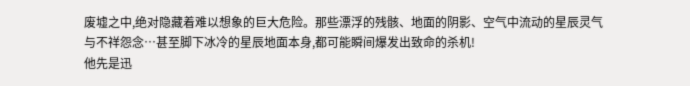废墟之中,绝对隐藏着难以想象的巨大危险。那些漂浮的残骸、地面的阴影、空气中流动的星辰灵气与不祥怨念…甚至脚下冰冷的星辰地面本身,都可能瞬间爆发出致命的杀机!
他先是迅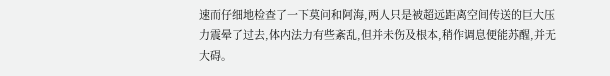速而仔细地检查了一下莫问和阿海,两人只是被超远距离空间传送的巨大压力震晕了过去,体内法力有些紊乱,但并未伤及根本,稍作调息便能苏醒,并无大碍。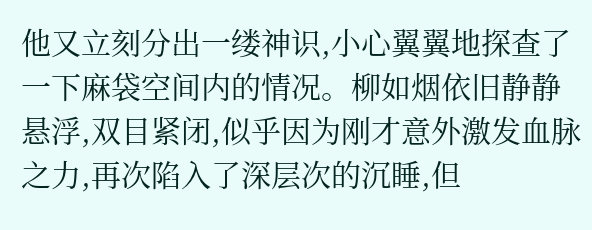他又立刻分出一缕神识,小心翼翼地探查了一下麻袋空间内的情况。柳如烟依旧静静悬浮,双目紧闭,似乎因为刚才意外激发血脉之力,再次陷入了深层次的沉睡,但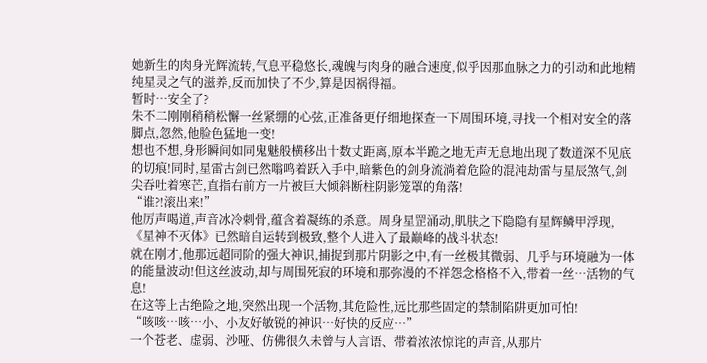她新生的肉身光辉流转,气息平稳悠长,魂魄与肉身的融合速度,似乎因那血脉之力的引动和此地精纯星灵之气的滋养,反而加快了不少,算是因祸得福。
暂时…安全了?
朱不二刚刚稍稍松懈一丝紧绷的心弦,正准备更仔细地探查一下周围环境,寻找一个相对安全的落脚点,忽然,他脸色猛地一变!
想也不想,身形瞬间如同鬼魅般横移出十数丈距离,原本半跪之地无声无息地出现了数道深不见底的切痕!同时,星雷古剑已然嗡鸣着跃入手中,暗紫色的剑身流淌着危险的混沌劫雷与星辰煞气,剑尖吞吐着寒芒,直指右前方一片被巨大倾斜断柱阴影笼罩的角落!
“谁?!滚出来!”
他厉声喝道,声音冰冷刺骨,蕴含着凝练的杀意。周身星罡涌动,肌肤之下隐隐有星辉鳞甲浮现,《星神不灭体》已然暗自运转到极致,整个人进入了最巅峰的战斗状态!
就在刚才,他那远超同阶的强大神识,捕捉到那片阴影之中,有一丝极其微弱、几乎与环境融为一体的能量波动!但这丝波动,却与周围死寂的环境和那弥漫的不祥怨念格格不入,带着一丝…活物的气息!
在这等上古绝险之地,突然出现一个活物,其危险性,远比那些固定的禁制陷阱更加可怕!
“咳咳…咳…小、小友好敏锐的神识…好快的反应…”
一个苍老、虚弱、沙哑、仿佛很久未曾与人言语、带着浓浓惊诧的声音,从那片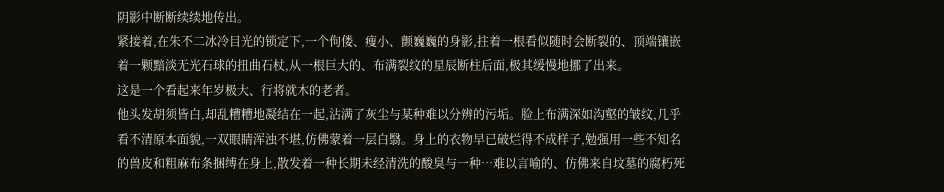阴影中断断续续地传出。
紧接着,在朱不二冰冷目光的锁定下,一个佝偻、瘦小、颤巍巍的身影,拄着一根看似随时会断裂的、顶端镶嵌着一颗黯淡无光石球的扭曲石杖,从一根巨大的、布满裂纹的星辰断柱后面,极其缓慢地挪了出来。
这是一个看起来年岁极大、行将就木的老者。
他头发胡须皆白,却乱糟糟地凝结在一起,沾满了灰尘与某种难以分辨的污垢。脸上布满深如沟壑的皱纹,几乎看不清原本面貌,一双眼睛浑浊不堪,仿佛蒙着一层白翳。身上的衣物早已破烂得不成样子,勉强用一些不知名的兽皮和粗麻布条捆缚在身上,散发着一种长期未经清洗的酸臭与一种…难以言喻的、仿佛来自坟墓的腐朽死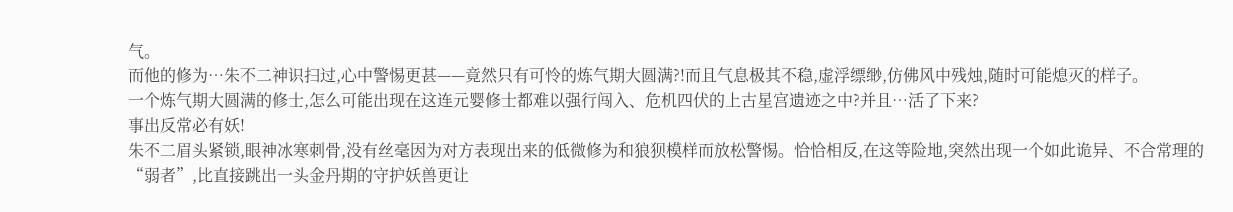气。
而他的修为…朱不二神识扫过,心中警惕更甚——竟然只有可怜的炼气期大圆满?!而且气息极其不稳,虚浮缥缈,仿佛风中残烛,随时可能熄灭的样子。
一个炼气期大圆满的修士,怎么可能出现在这连元婴修士都难以强行闯入、危机四伏的上古星宫遗迹之中?并且…活了下来?
事出反常必有妖!
朱不二眉头紧锁,眼神冰寒刺骨,没有丝毫因为对方表现出来的低微修为和狼狈模样而放松警惕。恰恰相反,在这等险地,突然出现一个如此诡异、不合常理的“弱者”,比直接跳出一头金丹期的守护妖兽更让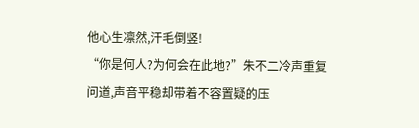他心生凛然,汗毛倒竖!
“你是何人?为何会在此地?”朱不二冷声重复问道,声音平稳却带着不容置疑的压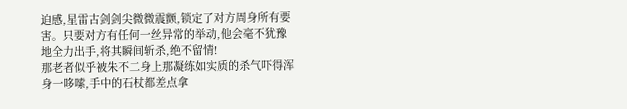迫感,星雷古剑剑尖微微震颤,锁定了对方周身所有要害。只要对方有任何一丝异常的举动,他会毫不犹豫地全力出手,将其瞬间斩杀,绝不留情!
那老者似乎被朱不二身上那凝练如实质的杀气吓得浑身一哆嗦,手中的石杖都差点拿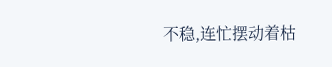不稳,连忙摆动着枯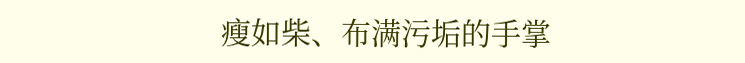瘦如柴、布满污垢的手掌